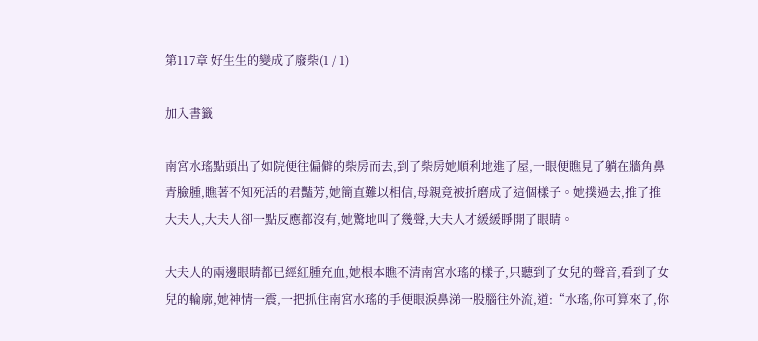第117章 好生生的變成了廢柴(1 / 1)

加入書籤

南宮水瑤點頭出了如院便往偏僻的柴房而去,到了柴房她順利地進了屋,一眼便瞧見了躺在牆角鼻青臉腫,瞧著不知死活的君豔芳,她簡直難以相信,母親竟被折磨成了這個樣子。她撲過去,推了推大夫人,大夫人卻一點反應都沒有,她驚地叫了幾聲,大夫人才緩緩睜開了眼睛。

大夫人的兩邊眼睛都已經紅腫充血,她根本瞧不清南宮水瑤的樣子,只聽到了女兒的聲音,看到了女兒的輪廓,她神情一震,一把抓住南宮水瑤的手便眼淚鼻涕一股腦往外流,道:“水瑤,你可算來了,你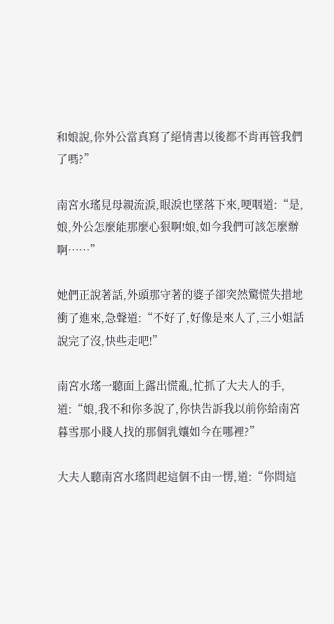和娘說,你外公當真寫了絕情書以後都不肯再管我們了嗎?”

南宮水瑤見母親流淚,眼淚也墜落下來,哽咽道:“是,娘,外公怎麼能那麼心狠啊!娘,如今我們可該怎麼辦啊……”

她們正說著話,外頭那守著的婆子卻突然驚慌失措地衝了進來,急聲道:“不好了,好像是來人了,三小姐話說完了沒,快些走吧!”

南宮水瑤一聽面上露出慌亂,忙抓了大夫人的手,道:“娘,我不和你多說了,你快告訴我以前你給南宮暮雪那小賤人找的那個乳孃如今在哪裡?”

大夫人聽南宮水瑤問起這個不由一愣,道:“你問這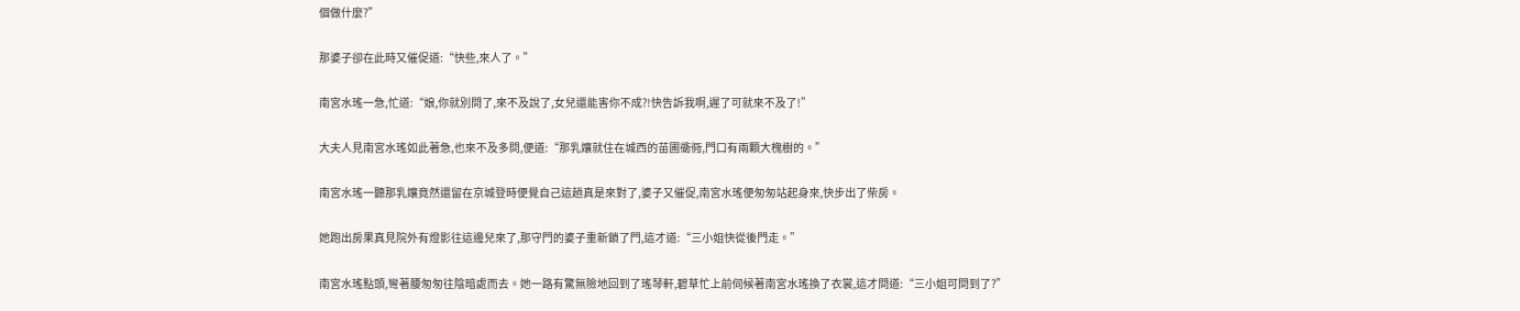個做什麼?”

那婆子卻在此時又催促道:“快些,來人了。”

南宮水瑤一急,忙道:“娘,你就別問了,來不及說了,女兒還能害你不成?!快告訴我啊,遲了可就來不及了!”

大夫人見南宮水瑤如此著急,也來不及多問,便道:“那乳孃就住在城西的苗圃衚衕,門口有兩顆大槐樹的。”

南宮水瑤一聽那乳孃竟然還留在京城登時便覺自己這趟真是來對了,婆子又催促,南宮水瑤便匆匆站起身來,快步出了柴房。

她跑出房果真見院外有燈影往這邊兒來了,那守門的婆子重新鎖了門,這才道:“三小姐快從後門走。”

南宮水瑤點頭,彎著腰匆匆往陰暗處而去。她一路有驚無險地回到了瑤琴軒,碧草忙上前伺候著南宮水瑤換了衣裳,這才問道:“三小姐可問到了?”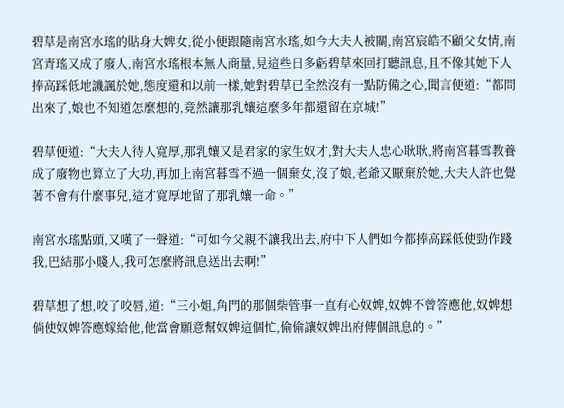碧草是南宮水瑤的貼身大婢女,從小便跟隨南宮水瑤,如今大夫人被關,南宮宸皓不顧父女情,南宮青瑤又成了廢人,南宮水瑤根本無人商量,見這些日多虧碧草來回打聽訊息,且不像其她下人捧高踩低地譏諷於她,態度還和以前一樣,她對碧草已全然沒有一點防備之心,聞言便道:“都問出來了,娘也不知道怎麼想的,竟然讓那乳孃這麼多年都還留在京城!”

碧草便道:“大夫人待人寬厚,那乳孃又是君家的家生奴才,對大夫人忠心耿耿,將南宮暮雪教養成了廢物也算立了大功,再加上南宮暮雪不過一個棄女,沒了娘,老爺又厭棄於她,大夫人許也覺著不會有什麼事兒,這才寬厚地留了那乳孃一命。”

南宮水瑤點頭,又嘆了一聲道:“可如今父親不讓我出去,府中下人們如今都捧高踩低使勁作踐我,巴結那小賤人,我可怎麼將訊息送出去啊!”

碧草想了想,咬了咬唇,道:“三小姐,角門的那個柴管事一直有心奴婢,奴婢不曾答應他,奴婢想倘使奴婢答應嫁給他,他當會願意幫奴婢這個忙,偷偷讓奴婢出府傳個訊息的。”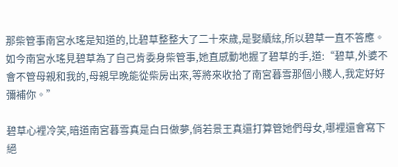那柴管事南宮水瑤是知道的,比碧草整整大了二十來歲,是娶續絃,所以碧草一直不答應。如今南宮水瑤見碧草為了自己肯委身柴管事,她直感動地握了碧草的手,道:“碧草,外婆不會不管母親和我的,母親早晚能從柴房出來,等將來收拾了南宮暮雪那個小賤人,我定好好彌補你。”

碧草心裡冷笑,暗道南宮暮雪真是白日做夢,倘若景王真還打算管她們母女,哪裡還會寫下絕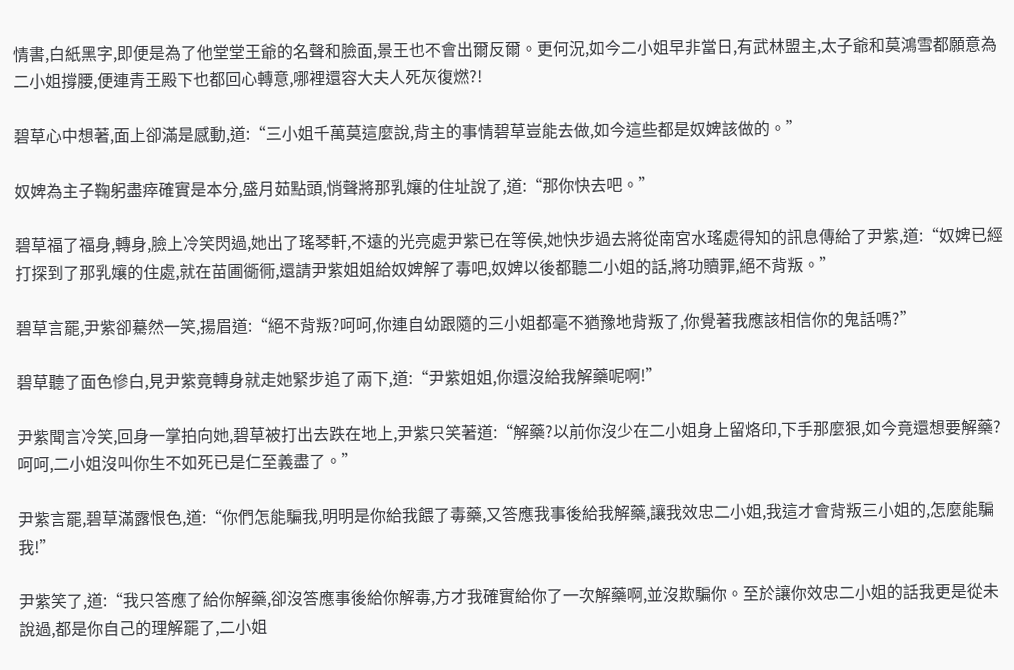情書,白紙黑字,即便是為了他堂堂王爺的名聲和臉面,景王也不會出爾反爾。更何況,如今二小姐早非當日,有武林盟主,太子爺和莫鴻雪都願意為二小姐撐腰,便連青王殿下也都回心轉意,哪裡還容大夫人死灰復燃?!

碧草心中想著,面上卻滿是感動,道:“三小姐千萬莫這麼說,背主的事情碧草豈能去做,如今這些都是奴婢該做的。”

奴婢為主子鞠躬盡瘁確實是本分,盛月茹點頭,悄聲將那乳孃的住址說了,道:“那你快去吧。”

碧草福了福身,轉身,臉上冷笑閃過,她出了瑤琴軒,不遠的光亮處尹紫已在等侯,她快步過去將從南宮水瑤處得知的訊息傳給了尹紫,道:“奴婢已經打探到了那乳孃的住處,就在苗圃衚衕,還請尹紫姐姐給奴婢解了毒吧,奴婢以後都聽二小姐的話,將功贖罪,絕不背叛。”

碧草言罷,尹紫卻驀然一笑,揚眉道:“絕不背叛?呵呵,你連自幼跟隨的三小姐都毫不猶豫地背叛了,你覺著我應該相信你的鬼話嗎?”

碧草聽了面色慘白,見尹紫竟轉身就走她緊步追了兩下,道:“尹紫姐姐,你還沒給我解藥呢啊!”

尹紫聞言冷笑,回身一掌拍向她,碧草被打出去跌在地上,尹紫只笑著道:“解藥?以前你沒少在二小姐身上留烙印,下手那麼狠,如今竟還想要解藥?呵呵,二小姐沒叫你生不如死已是仁至義盡了。”

尹紫言罷,碧草滿露恨色,道:“你們怎能騙我,明明是你給我餵了毒藥,又答應我事後給我解藥,讓我效忠二小姐,我這才會背叛三小姐的,怎麼能騙我!”

尹紫笑了,道:“我只答應了給你解藥,卻沒答應事後給你解毒,方才我確實給你了一次解藥啊,並沒欺騙你。至於讓你效忠二小姐的話我更是從未說過,都是你自己的理解罷了,二小姐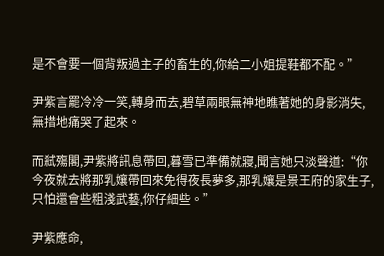是不會要一個背叛過主子的畜生的,你給二小姐提鞋都不配。”

尹紫言罷冷冷一笑,轉身而去,碧草兩眼無神地瞧著她的身影消失,無措地痛哭了起來。

而弒殤閣,尹紫將訊息帶回,暮雪已準備就寢,聞言她只淡聲道:“你今夜就去將那乳孃帶回來免得夜長夢多,那乳孃是景王府的家生子,只怕還會些粗淺武藝,你仔細些。”

尹紫應命,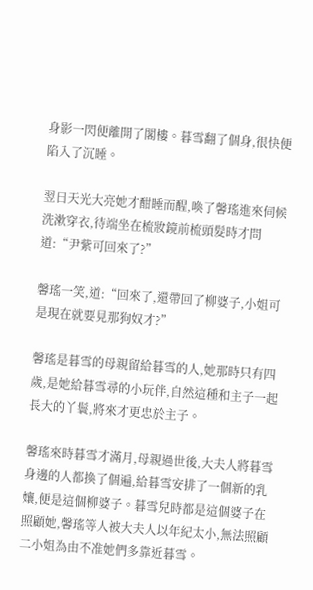身影一閃便離開了閣樓。暮雪翻了個身,很快便陷入了沉睡。

翌日天光大亮她才酣睡而醒,喚了馨瑤進來伺候洗漱穿衣,待端坐在梳妝鏡前梳頭髮時才問道:“尹紫可回來了?”

馨瑤一笑,道:“回來了,還帶回了柳婆子,小姐可是現在就要見那狗奴才?”

馨瑤是暮雪的母親留給暮雪的人,她那時只有四歲,是她給暮雪尋的小玩伴,自然這種和主子一起長大的丫鬟,將來才更忠於主子。

馨瑤來時暮雪才滿月,母親過世後,大夫人將暮雪身邊的人都換了個遍,給暮雪安排了一個新的乳孃,便是這個柳婆子。暮雪兒時都是這個婆子在照顧她,馨瑤等人被大夫人以年紀太小,無法照顧二小姐為由不准她們多靠近暮雪。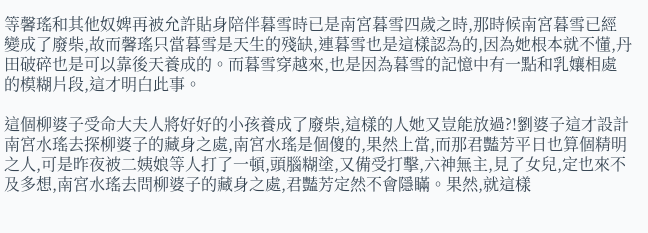等馨瑤和其他奴婢再被允許貼身陪伴暮雪時已是南宮暮雪四歲之時,那時候南宮暮雪已經變成了廢柴,故而馨瑤只當暮雪是天生的殘缺,連暮雪也是這樣認為的,因為她根本就不懂,丹田破碎也是可以靠後天養成的。而暮雪穿越來,也是因為暮雪的記憶中有一點和乳孃相處的模糊片段,這才明白此事。

這個柳婆子受命大夫人將好好的小孩養成了廢柴,這樣的人她又豈能放過?!劉婆子這才設計南宮水瑤去探柳婆子的藏身之處,南宮水瑤是個傻的,果然上當,而那君豔芳平日也算個精明之人,可是昨夜被二姨娘等人打了一頓,頭腦糊塗,又備受打擊,六神無主,見了女兒,定也來不及多想,南宮水瑤去問柳婆子的藏身之處,君豔芳定然不會隱瞞。果然,就這樣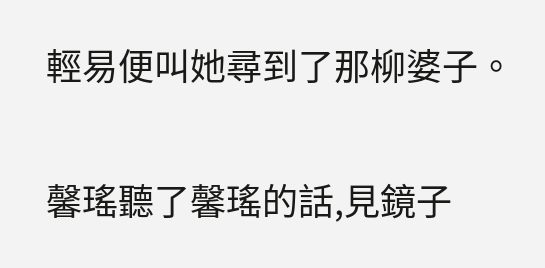輕易便叫她尋到了那柳婆子。

馨瑤聽了馨瑤的話,見鏡子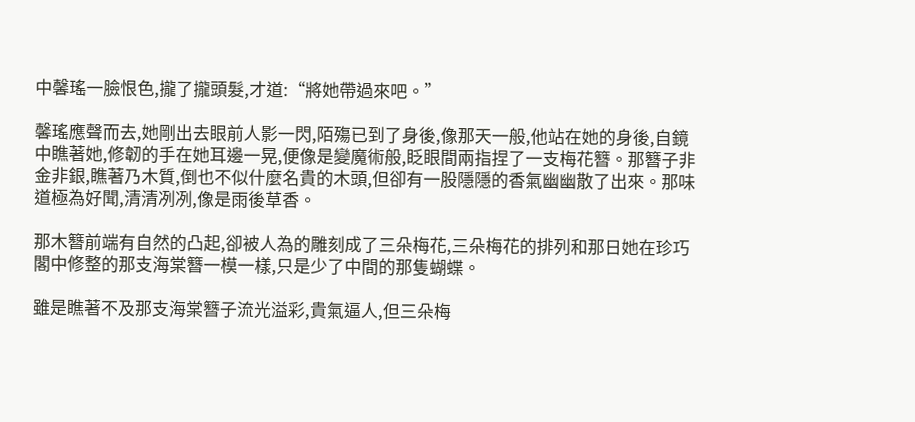中馨瑤一臉恨色,攏了攏頭髮,才道:“將她帶過來吧。”

馨瑤應聲而去,她剛出去眼前人影一閃,陌殤已到了身後,像那天一般,他站在她的身後,自鏡中瞧著她,修韌的手在她耳邊一晃,便像是變魔術般,眨眼間兩指捏了一支梅花簪。那簪子非金非銀,瞧著乃木質,倒也不似什麼名貴的木頭,但卻有一股隱隱的香氣幽幽散了出來。那味道極為好聞,清清冽冽,像是雨後草香。

那木簪前端有自然的凸起,卻被人為的雕刻成了三朵梅花,三朵梅花的排列和那日她在珍巧閣中修整的那支海棠簪一模一樣,只是少了中間的那隻蝴蝶。

雖是瞧著不及那支海棠簪子流光溢彩,貴氣逼人,但三朵梅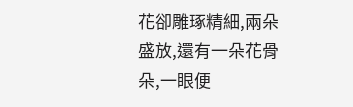花卻雕琢精細,兩朵盛放,還有一朵花骨朵,一眼便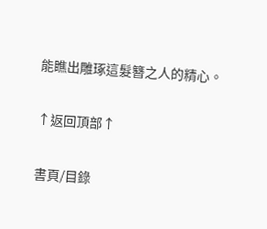能瞧出雕琢這髮簪之人的精心。

↑返回頂部↑

書頁/目錄